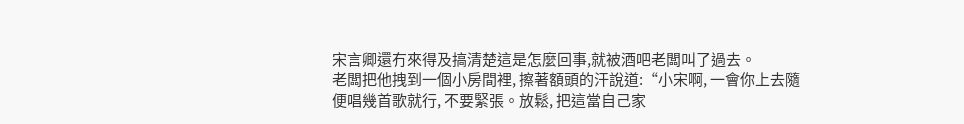宋言卿還冇來得及搞清楚這是怎麼回事,就被酒吧老闆叫了過去。
老闆把他拽到一個小房間裡, 擦著額頭的汗說道:“小宋啊, 一會你上去隨便唱幾首歌就行, 不要緊張。放鬆, 把這當自己家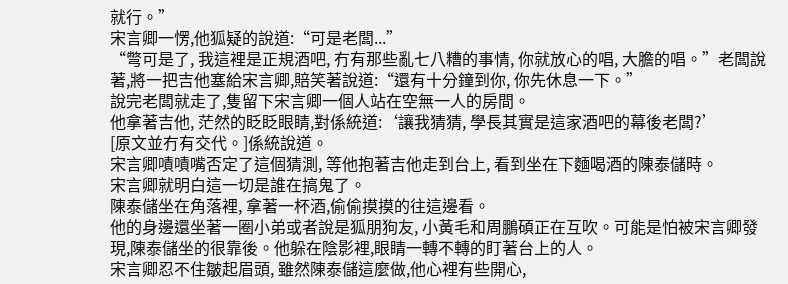就行。”
宋言卿一愣,他狐疑的說道:“可是老闆...”
“彆可是了, 我這裡是正規酒吧, 冇有那些亂七八糟的事情, 你就放心的唱, 大膽的唱。”老闆說著,將一把吉他塞給宋言卿,賠笑著說道:“還有十分鐘到你, 你先休息一下。”
說完老闆就走了,隻留下宋言卿一個人站在空無一人的房間。
他拿著吉他, 茫然的眨眨眼睛,對係統道:‘讓我猜猜, 學長其實是這家酒吧的幕後老闆?’
[原文並冇有交代。]係統說道。
宋言卿嘖嘖嘴否定了這個猜測, 等他抱著吉他走到台上, 看到坐在下麵喝酒的陳泰儲時。
宋言卿就明白這一切是誰在搞鬼了。
陳泰儲坐在角落裡, 拿著一杯酒,偷偷摸摸的往這邊看。
他的身邊還坐著一圈小弟或者說是狐朋狗友, 小黃毛和周鵬碩正在互吹。可能是怕被宋言卿發現,陳泰儲坐的很靠後。他躲在陰影裡,眼睛一轉不轉的盯著台上的人。
宋言卿忍不住皺起眉頭, 雖然陳泰儲這麼做,他心裡有些開心,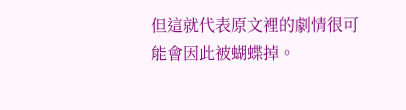但這就代表原文裡的劇情很可能會因此被蝴蝶掉。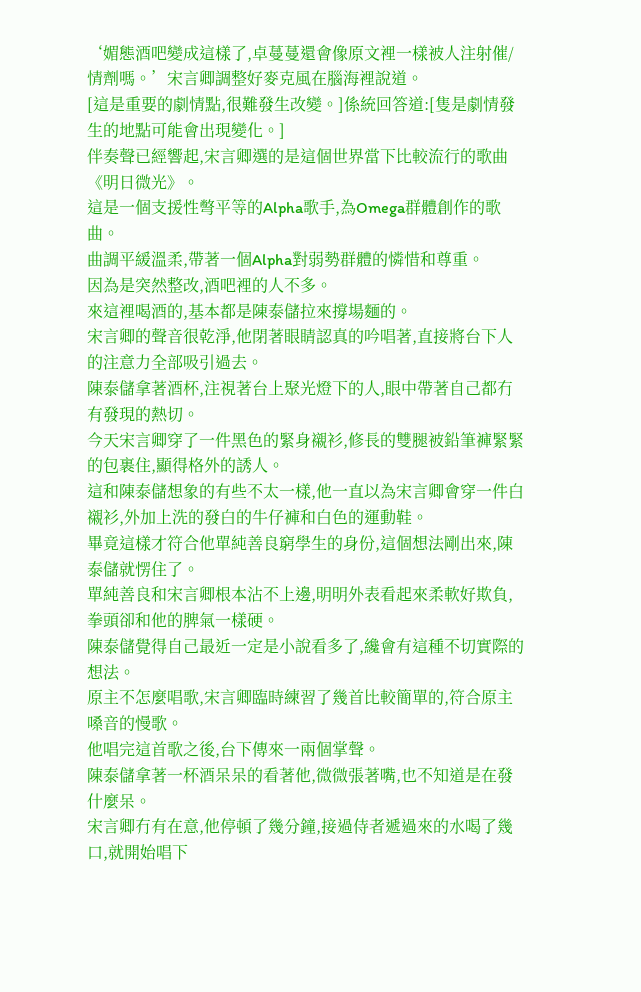‘媚態酒吧變成這樣了,卓蔓蔓還會像原文裡一樣被人注射催/情劑嗎。’宋言卿調整好麥克風在腦海裡說道。
[這是重要的劇情點,很難發生改變。]係統回答道:[隻是劇情發生的地點可能會出現變化。]
伴奏聲已經響起,宋言卿選的是這個世界當下比較流行的歌曲《明日微光》。
這是一個支援性彆平等的Alpha歌手,為Omega群體創作的歌曲。
曲調平緩溫柔,帶著一個Alpha對弱勢群體的憐惜和尊重。
因為是突然整改,酒吧裡的人不多。
來這裡喝酒的,基本都是陳泰儲拉來撐場麵的。
宋言卿的聲音很乾淨,他閉著眼睛認真的吟唱著,直接將台下人的注意力全部吸引過去。
陳泰儲拿著酒杯,注視著台上聚光燈下的人,眼中帶著自己都冇有發現的熱切。
今天宋言卿穿了一件黑色的緊身襯衫,修長的雙腿被鉛筆褲緊緊的包裹住,顯得格外的誘人。
這和陳泰儲想象的有些不太一樣,他一直以為宋言卿會穿一件白襯衫,外加上洗的發白的牛仔褲和白色的運動鞋。
畢竟這樣才符合他單純善良窮學生的身份,這個想法剛出來,陳泰儲就愣住了。
單純善良和宋言卿根本沾不上邊,明明外表看起來柔軟好欺負,拳頭卻和他的脾氣一樣硬。
陳泰儲覺得自己最近一定是小說看多了,纔會有這種不切實際的想法。
原主不怎麼唱歌,宋言卿臨時練習了幾首比較簡單的,符合原主嗓音的慢歌。
他唱完這首歌之後,台下傳來一兩個掌聲。
陳泰儲拿著一杯酒呆呆的看著他,微微張著嘴,也不知道是在發什麼呆。
宋言卿冇有在意,他停頓了幾分鐘,接過侍者遞過來的水喝了幾口,就開始唱下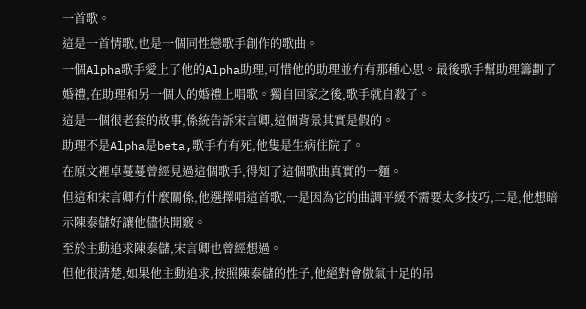一首歌。
這是一首情歌,也是一個同性戀歌手創作的歌曲。
一個Alpha歌手愛上了他的Alpha助理,可惜他的助理並冇有那種心思。最後歌手幫助理籌劃了婚禮,在助理和另一個人的婚禮上唱歌。獨自回家之後,歌手就自殺了。
這是一個很老套的故事,係統告訴宋言卿,這個背景其實是假的。
助理不是Alpha是beta,歌手冇有死,他隻是生病住院了。
在原文裡卓蔓蔓曾經見過這個歌手,得知了這個歌曲真實的一麵。
但這和宋言卿冇什麼關係,他選擇唱這首歌,一是因為它的曲調平緩不需要太多技巧,二是,他想暗示陳泰儲好讓他儘快開竅。
至於主動追求陳泰儲,宋言卿也曾經想過。
但他很清楚,如果他主動追求,按照陳泰儲的性子,他絕對會傲氣十足的吊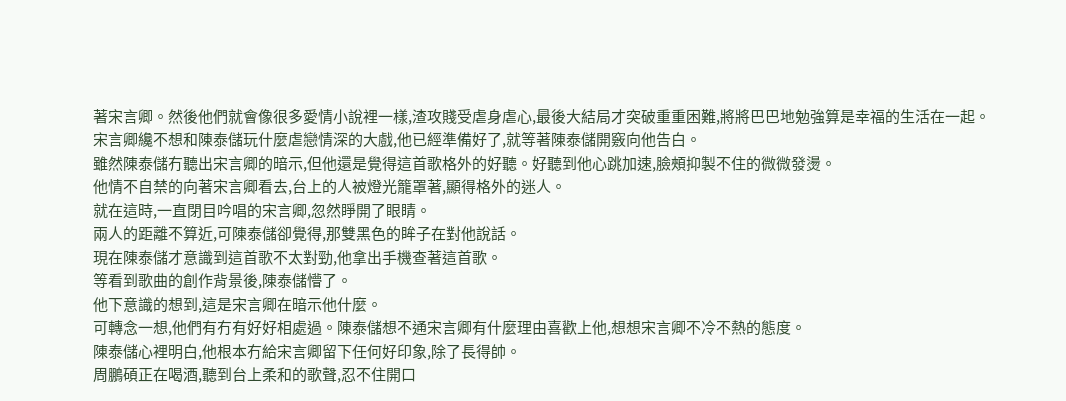著宋言卿。然後他們就會像很多愛情小說裡一樣,渣攻賤受虐身虐心,最後大結局才突破重重困難,將將巴巴地勉強算是幸福的生活在一起。
宋言卿纔不想和陳泰儲玩什麼虐戀情深的大戲,他已經準備好了,就等著陳泰儲開竅向他告白。
雖然陳泰儲冇聽出宋言卿的暗示,但他還是覺得這首歌格外的好聽。好聽到他心跳加速,臉頰抑製不住的微微發燙。
他情不自禁的向著宋言卿看去,台上的人被燈光籠罩著,顯得格外的迷人。
就在這時,一直閉目吟唱的宋言卿,忽然睜開了眼睛。
兩人的距離不算近,可陳泰儲卻覺得,那雙黑色的眸子在對他說話。
現在陳泰儲才意識到這首歌不太對勁,他拿出手機查著這首歌。
等看到歌曲的創作背景後,陳泰儲懵了。
他下意識的想到,這是宋言卿在暗示他什麼。
可轉念一想,他們有冇有好好相處過。陳泰儲想不通宋言卿有什麼理由喜歡上他,想想宋言卿不冷不熱的態度。
陳泰儲心裡明白,他根本冇給宋言卿留下任何好印象,除了長得帥。
周鵬碩正在喝酒,聽到台上柔和的歌聲,忍不住開口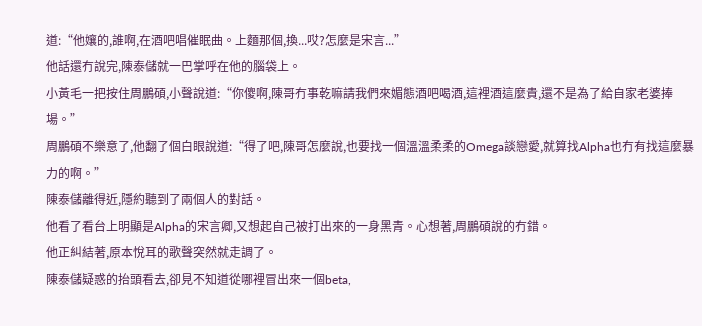道:“他孃的,誰啊,在酒吧唱催眠曲。上麵那個,換...哎?怎麼是宋言...”
他話還冇說完,陳泰儲就一巴掌呼在他的腦袋上。
小黃毛一把按住周鵬碩,小聲說道:“你傻啊,陳哥冇事乾嘛請我們來媚態酒吧喝酒,這裡酒這麼貴,還不是為了給自家老婆捧場。”
周鵬碩不樂意了,他翻了個白眼說道:“得了吧,陳哥怎麼說,也要找一個溫溫柔柔的Omega談戀愛,就算找Alpha也冇有找這麼暴力的啊。”
陳泰儲離得近,隱約聽到了兩個人的對話。
他看了看台上明顯是Alpha的宋言卿,又想起自己被打出來的一身黑青。心想著,周鵬碩說的冇錯。
他正糾結著,原本悅耳的歌聲突然就走調了。
陳泰儲疑惑的抬頭看去,卻見不知道從哪裡冒出來一個beta,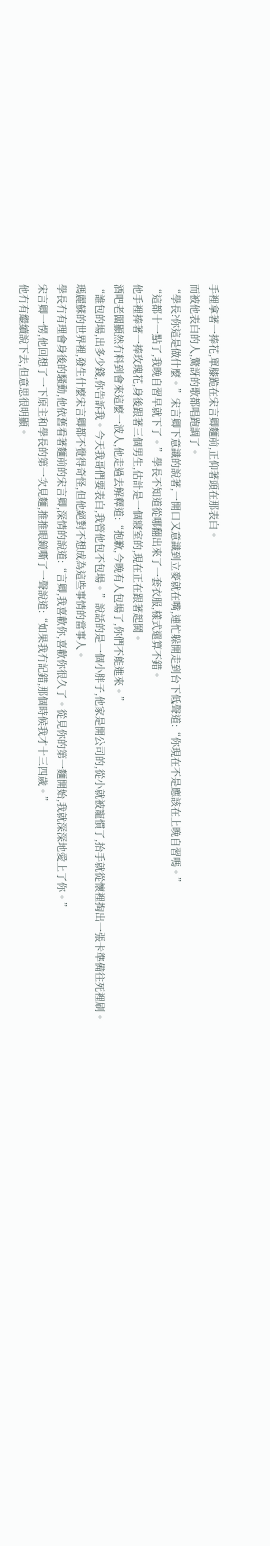手裡拿著一捧花,單膝跪在宋言卿麵前,正仰著頭在那表白。
而被他表白的人,驚訝的歌都唱跑調了。
“學長?你這是做什麼。”宋言卿下意識的說著,一開口又意識到立麥就在嘴,連忙躲開走到台下低聲道:“你現在不是應該在上晚自習嗎。”
“這都十一點了,我晚自習早就下了。”學長不知道從哪翻出來了一套衣服,樣式還算不錯。
他手裡捧著一捧玫瑰花,身後跟著三個男生,估計是一個寢室的,現在正在跟著起鬨。
酒吧老闆顯然冇料到會來這麼一波人,他走過去解釋道:“抱歉,今晚有人包場了,你們不能進來。”
“誰包的場,出多少錢,你告訴我。今天我哥們要表白,我管他包不包場。”說話的是一個小胖子,他家是開公司的,從小就被寵慣了,抬手就從懷裡掏出一張卡準備往死裡刷。
瑪麗蘇的世界裡,發生什麼宋言卿都不覺得奇怪,但他絕對不想成為這些事情的當事人。
學長冇有理會身後的騷動,他依舊看著麵前的宋言卿,深情的說道:“言卿,我喜歡你,喜歡你很久了。從見你的第一麵開始,我就深深地愛上了你。”
宋言卿一愣,他回想了一下原主和學長的第一次見麵,推推眼鏡嘶了一聲說道:“如果我冇記錯,那個時候我才十三四歲。”
他冇有繼續說下去,但意思很明顯。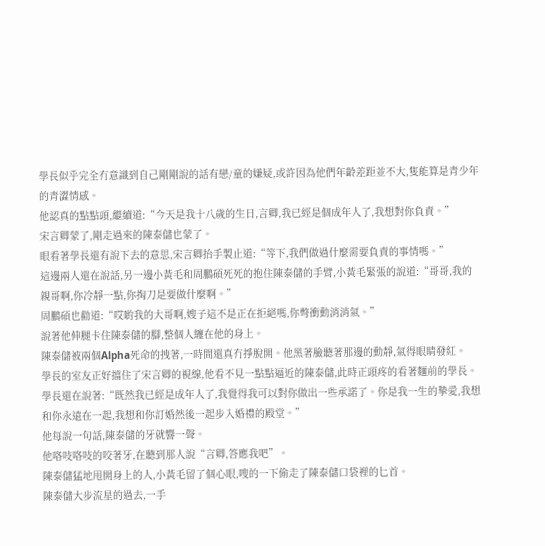學長似乎完全冇意識到自己剛剛說的話有戀/童的嫌疑,或許因為他們年齡差距並不大,隻能算是青少年的青澀情感。
他認真的點點頭,繼續道:“今天是我十八歲的生日,言卿,我已經是個成年人了,我想對你負責。”
宋言卿蒙了,剛走過來的陳泰儲也蒙了。
眼看著學長還有說下去的意思,宋言卿抬手製止道:“等下,我們做過什麼需要負責的事情嗎。”
這邊兩人還在說話,另一邊小黃毛和周鵬碩死死的抱住陳泰儲的手臂,小黃毛緊張的說道:“哥哥,我的親哥啊,你冷靜一點,你掏刀是要做什麼啊。”
周鵬碩也勸道:“哎喲我的大哥啊,嫂子這不是正在拒絕嗎,你彆衝動消消氣。”
說著他伸腿卡住陳泰儲的腳,整個人纏在他的身上。
陳泰儲被兩個Alpha死命的拽著,一時間還真冇掙脫開。他黑著臉聽著那邊的動靜,氣得眼睛發紅。
學長的室友正好擋住了宋言卿的視線,他看不見一點點逼近的陳泰儲,此時正頭疼的看著麵前的學長。
學長還在說著:“既然我已經是成年人了,我覺得我可以對你做出一些承諾了。你是我一生的摯愛,我想和你永遠在一起,我想和你訂婚然後一起步入婚禮的殿堂。”
他每說一句話,陳泰儲的牙就響一聲。
他咯吱咯吱的咬著牙,在聽到那人說“言卿,答應我吧”。
陳泰儲猛地甩開身上的人,小黃毛留了個心眼,嗖的一下偷走了陳泰儲口袋裡的匕首。
陳泰儲大步流星的過去,一手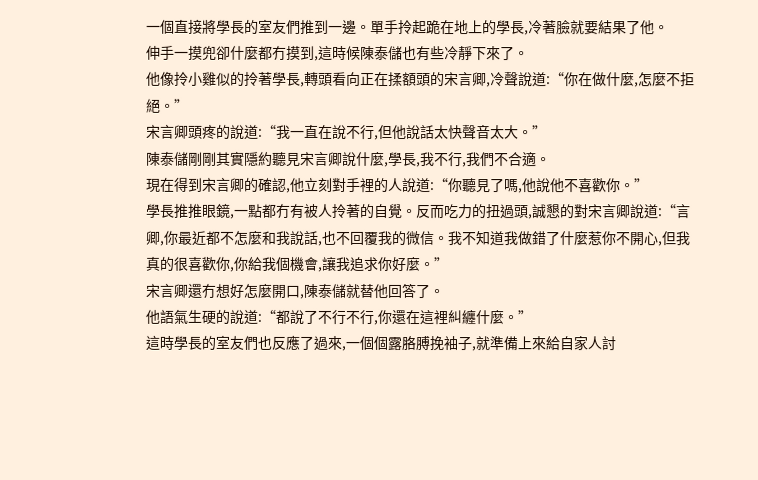一個直接將學長的室友們推到一邊。單手拎起跪在地上的學長,冷著臉就要結果了他。
伸手一摸兜卻什麼都冇摸到,這時候陳泰儲也有些冷靜下來了。
他像拎小雞似的拎著學長,轉頭看向正在揉額頭的宋言卿,冷聲說道:“你在做什麼,怎麼不拒絕。”
宋言卿頭疼的說道:“我一直在說不行,但他說話太快聲音太大。”
陳泰儲剛剛其實隱約聽見宋言卿說什麼,學長,我不行,我們不合適。
現在得到宋言卿的確認,他立刻對手裡的人說道:“你聽見了嗎,他說他不喜歡你。”
學長推推眼鏡,一點都冇有被人拎著的自覺。反而吃力的扭過頭,誠懇的對宋言卿說道:“言卿,你最近都不怎麼和我說話,也不回覆我的微信。我不知道我做錯了什麼惹你不開心,但我真的很喜歡你,你給我個機會,讓我追求你好麼。”
宋言卿還冇想好怎麼開口,陳泰儲就替他回答了。
他語氣生硬的說道:“都說了不行不行,你還在這裡糾纏什麼。”
這時學長的室友們也反應了過來,一個個露胳膊挽袖子,就準備上來給自家人討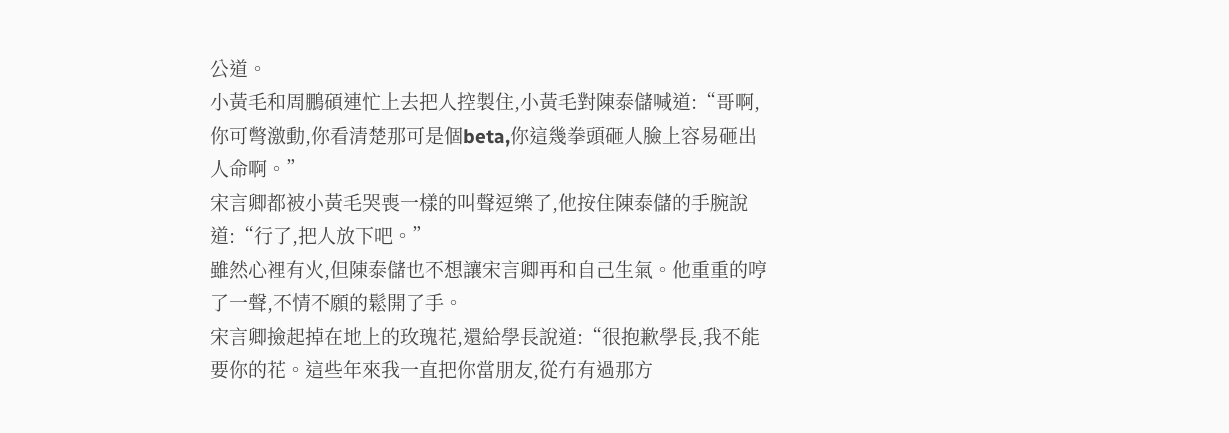公道。
小黃毛和周鵬碩連忙上去把人控製住,小黃毛對陳泰儲喊道:“哥啊,你可彆激動,你看清楚那可是個beta,你這幾拳頭砸人臉上容易砸出人命啊。”
宋言卿都被小黃毛哭喪一樣的叫聲逗樂了,他按住陳泰儲的手腕說道:“行了,把人放下吧。”
雖然心裡有火,但陳泰儲也不想讓宋言卿再和自己生氣。他重重的哼了一聲,不情不願的鬆開了手。
宋言卿撿起掉在地上的玫瑰花,還給學長說道:“很抱歉學長,我不能要你的花。這些年來我一直把你當朋友,從冇有過那方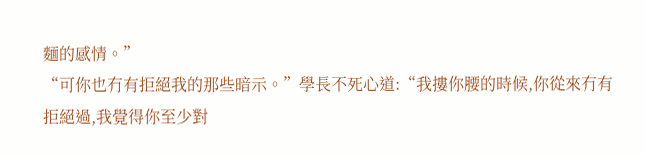麵的感情。”
“可你也冇有拒絕我的那些暗示。”學長不死心道:“我摟你腰的時候,你從來冇有拒絕過,我覺得你至少對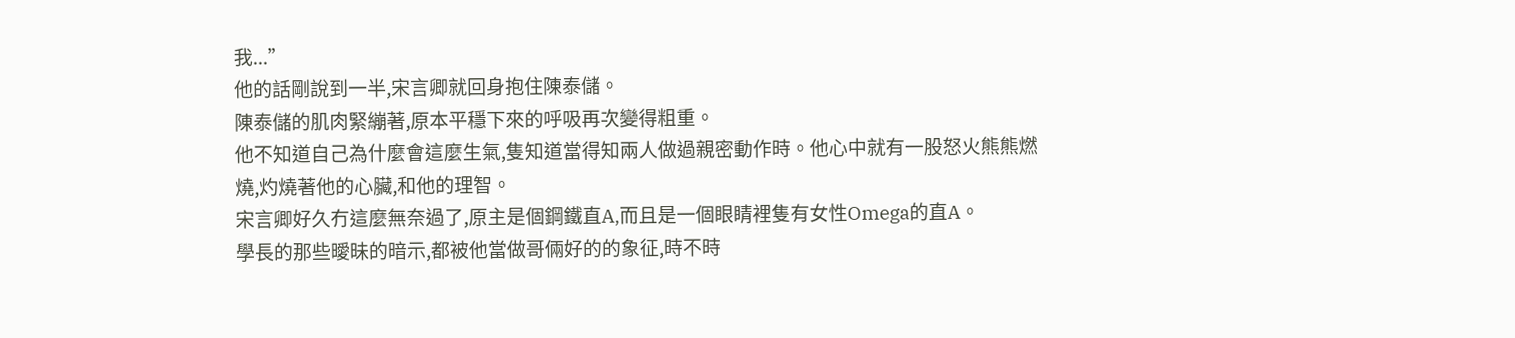我...”
他的話剛說到一半,宋言卿就回身抱住陳泰儲。
陳泰儲的肌肉緊繃著,原本平穩下來的呼吸再次變得粗重。
他不知道自己為什麼會這麼生氣,隻知道當得知兩人做過親密動作時。他心中就有一股怒火熊熊燃燒,灼燒著他的心臟,和他的理智。
宋言卿好久冇這麼無奈過了,原主是個鋼鐵直A,而且是一個眼睛裡隻有女性Omega的直A。
學長的那些曖昧的暗示,都被他當做哥倆好的的象征,時不時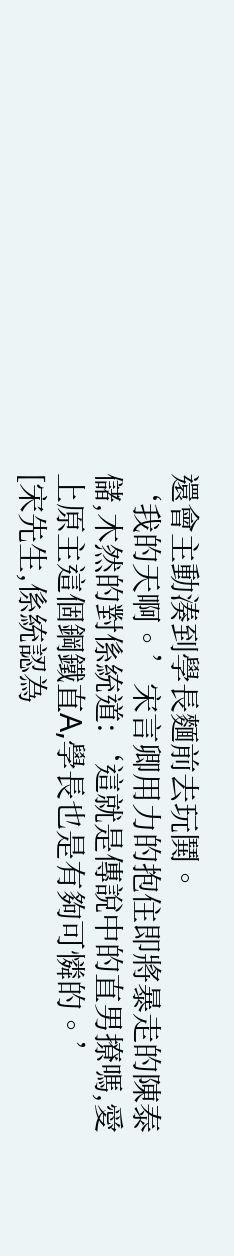還會主動湊到學長麵前去玩鬨。
‘我的天啊。’宋言卿用力的抱住即將暴走的陳泰儲,木然的對係統道:‘這就是傳說中的直男撩嗎,愛上原主這個鋼鐵直A,學長也是有夠可憐的。’
[宋先生,係統認為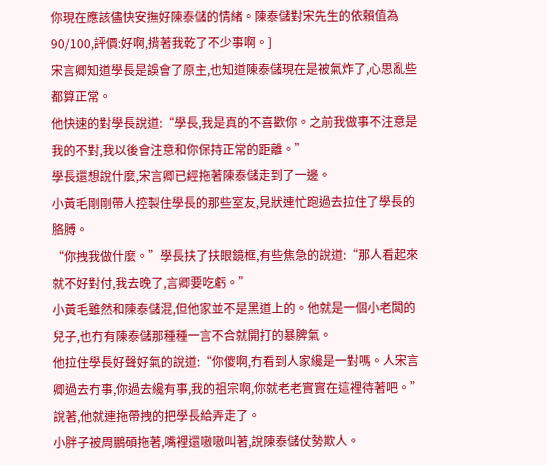你現在應該儘快安撫好陳泰儲的情緒。陳泰儲對宋先生的依賴值為90/100,評價:好啊,揹著我乾了不少事啊。]
宋言卿知道學長是誤會了原主,也知道陳泰儲現在是被氣炸了,心思亂些都算正常。
他快速的對學長說道:“學長,我是真的不喜歡你。之前我做事不注意是我的不對,我以後會注意和你保持正常的距離。”
學長還想說什麼,宋言卿已經拖著陳泰儲走到了一邊。
小黃毛剛剛帶人控製住學長的那些室友,見狀連忙跑過去拉住了學長的胳膊。
“你拽我做什麼。”學長扶了扶眼鏡框,有些焦急的說道:“那人看起來就不好對付,我去晚了,言卿要吃虧。”
小黃毛雖然和陳泰儲混,但他家並不是黑道上的。他就是一個小老闆的兒子,也冇有陳泰儲那種種一言不合就開打的暴脾氣。
他拉住學長好聲好氣的說道:“你傻啊,冇看到人家纔是一對嗎。人宋言卿過去冇事,你過去纔有事,我的祖宗啊,你就老老實實在這裡待著吧。”
說著,他就連拖帶拽的把學長給弄走了。
小胖子被周鵬碩拖著,嘴裡還嗷嗷叫著,說陳泰儲仗勢欺人。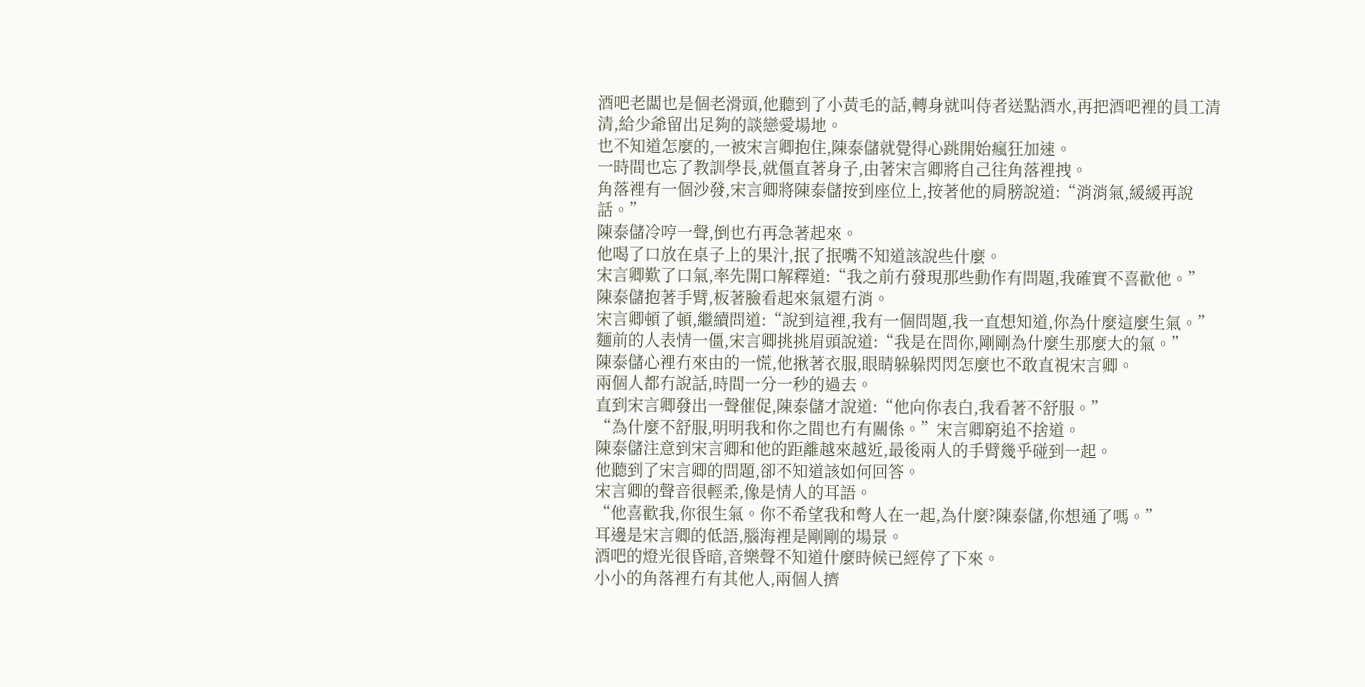酒吧老闆也是個老滑頭,他聽到了小黃毛的話,轉身就叫侍者送點酒水,再把酒吧裡的員工清清,給少爺留出足夠的談戀愛場地。
也不知道怎麼的,一被宋言卿抱住,陳泰儲就覺得心跳開始瘋狂加速。
一時間也忘了教訓學長,就僵直著身子,由著宋言卿將自己往角落裡拽。
角落裡有一個沙發,宋言卿將陳泰儲按到座位上,按著他的肩膀說道:“消消氣,緩緩再說話。”
陳泰儲冷哼一聲,倒也冇再急著起來。
他喝了口放在桌子上的果汁,抿了抿嘴不知道該說些什麼。
宋言卿歎了口氣,率先開口解釋道:“我之前冇發現那些動作有問題,我確實不喜歡他。”
陳泰儲抱著手臂,板著臉看起來氣還冇消。
宋言卿頓了頓,繼續問道:“說到這裡,我有一個問題,我一直想知道,你為什麼這麼生氣。”
麵前的人表情一僵,宋言卿挑挑眉頭說道:“我是在問你,剛剛為什麼生那麼大的氣。”
陳泰儲心裡冇來由的一慌,他揪著衣服,眼睛躲躲閃閃怎麼也不敢直視宋言卿。
兩個人都冇說話,時間一分一秒的過去。
直到宋言卿發出一聲催促,陳泰儲才說道:“他向你表白,我看著不舒服。”
“為什麼不舒服,明明我和你之間也冇有關係。”宋言卿窮追不捨道。
陳泰儲注意到宋言卿和他的距離越來越近,最後兩人的手臂幾乎碰到一起。
他聽到了宋言卿的問題,卻不知道該如何回答。
宋言卿的聲音很輕柔,像是情人的耳語。
“他喜歡我,你很生氣。你不希望我和彆人在一起,為什麼?陳泰儲,你想通了嗎。”
耳邊是宋言卿的低語,腦海裡是剛剛的場景。
酒吧的燈光很昏暗,音樂聲不知道什麼時候已經停了下來。
小小的角落裡冇有其他人,兩個人擠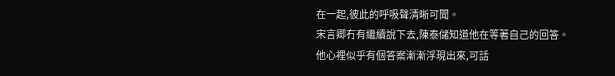在一起,彼此的呼吸聲清晰可聞。
宋言卿冇有繼續說下去,陳泰儲知道他在等著自己的回答。
他心裡似乎有個答案漸漸浮現出來,可話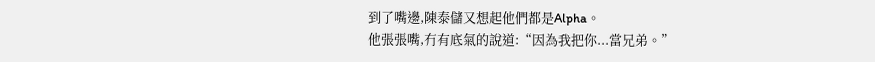到了嘴邊,陳泰儲又想起他們都是Alpha。
他張張嘴,冇有底氣的說道:“因為我把你...當兄弟。”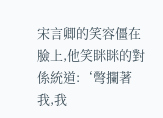宋言卿的笑容僵在臉上,他笑眯眯的對係統道:‘彆攔著我,我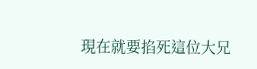現在就要掐死這位大兄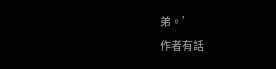弟。’
作者有話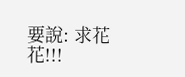要說: 求花花!!!